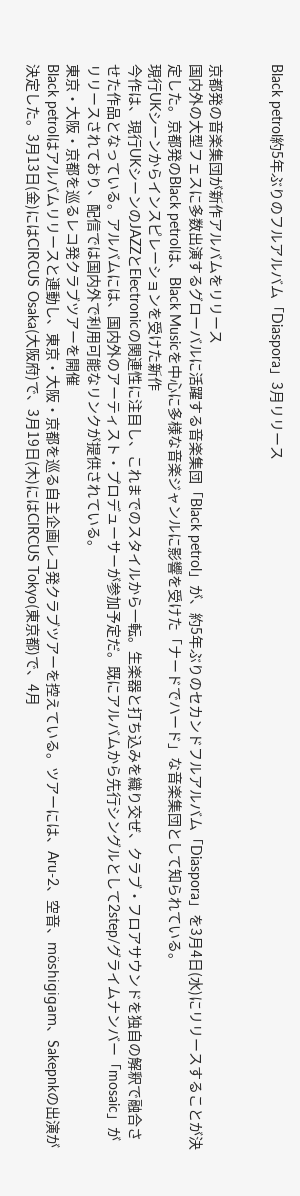Black petrol約5年ぶりのフルアルバム「Diaspora」3月リリース


京都発の音楽集団が新作アルバムをリリース
国内外の大型フェスに多数出演するグローバルに活躍する音楽集団「Black petrol」が、約5年ぶりのセカンドフルアルバム「Diaspora」を3月4日(水)にリリースすることが決定した。京都発のBlack petrolは、Black Musicを中心に多様な音楽ジャンルに影響を受けた「ナードでハード」な音楽集団として知られている。
現行UKシーンからインスピレーションを受けた新作
今作は、現行UKシーンのJAZZとElectronicの関連性に注目し、これまでのスタイルから一転。生楽器と打ち込みを織り交ぜ、クラブ・フロアサウンドを独自の解釈で融合させた作品となっている。アルバムには、国内外のアーティスト・プロデューサーが参加予定だ。既にアルバムから先行シングルとして2step/グライムナンバー「mosaic」がリリースされており、配信では国内外で利用可能なリンクが提供されている。
東京・大阪・京都を巡るレコ発クラブツアーを開催
Black petrolはアルバムリリースと連動し、東京・大阪・京都を巡る自主企画レコ発クラブツアーを控えている。ツアーには、Aru-2、空音、möshigigam、Sakepnkの出演が決定した。3月13日(金)にはCIRCUS Osaka(大阪府)で、3月19日(木)にはCIRCUS Tokyo(東京都)で、4月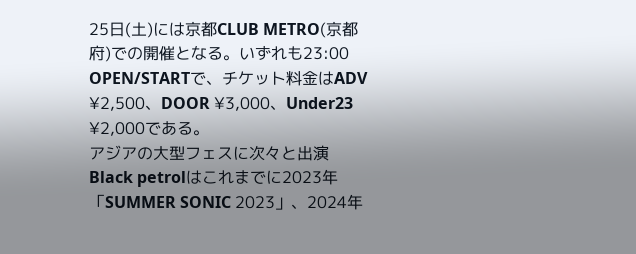25日(土)には京都CLUB METRO(京都府)での開催となる。いずれも23:00 OPEN/STARTで、チケット料金はADV ¥2,500、DOOR ¥3,000、Under23 ¥2,000である。
アジアの大型フェスに次々と出演
Black petrolはこれまでに2023年「SUMMER SONIC 2023」、2024年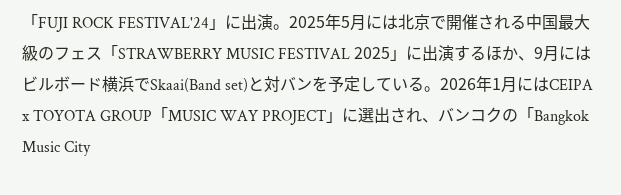「FUJI ROCK FESTIVAL'24」に出演。2025年5月には北京で開催される中国最大級のフェス「STRAWBERRY MUSIC FESTIVAL 2025」に出演するほか、9月にはビルボード横浜でSkaai(Band set)と対バンを予定している。2026年1月にはCEIPA x TOYOTA GROUP「MUSIC WAY PROJECT」に選出され、バンコクの「Bangkok Music City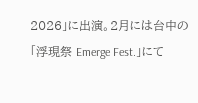2026」に出演。2月には台中の「浮現祭 Emerge Fest.」にて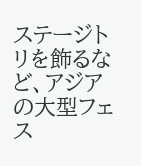ステージトリを飾るなど、アジアの大型フェス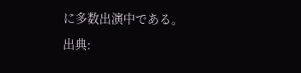に多数出演中である。
出典: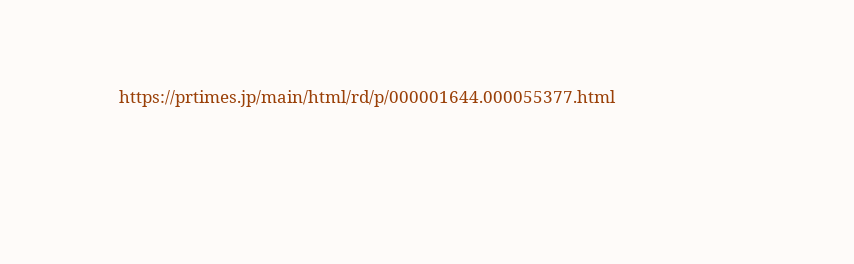https://prtimes.jp/main/html/rd/p/000001644.000055377.html